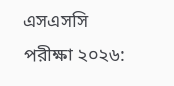এসএসসি পরীক্ষা ২০২৬: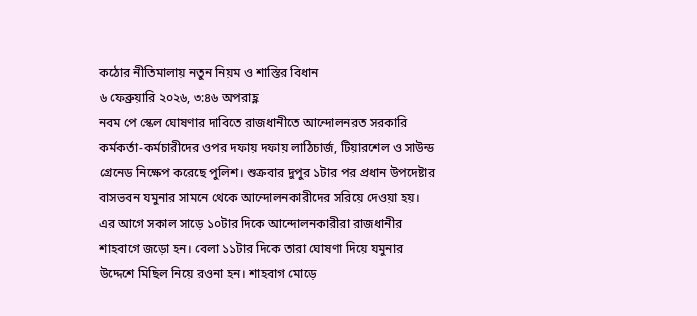কঠোর নীতিমালায় নতুন নিয়ম ও শাস্তির বিধান
৬ ফেব্রুয়ারি ২০২৬, ৩:৪৬ অপরাহ্ণ
নবম পে স্কেল ঘোষণার দাবিতে রাজধানীতে আন্দোলনরত সরকারি কর্মকর্তা-কর্মচারীদের ওপর দফায় দফায় লাঠিচার্জ, টিয়ারশেল ও সাউন্ড গ্রেনেড নিক্ষেপ করেছে পুলিশ। শুক্রবার দুপুর ১টার পর প্রধান উপদেষ্টার বাসভবন যমুনার সামনে থেকে আন্দোলনকারীদের সরিয়ে দেওয়া হয়।
এর আগে সকাল সাড়ে ১০টার দিকে আন্দোলনকারীরা রাজধানীর শাহবাগে জড়ো হন। বেলা ১১টার দিকে তারা ঘোষণা দিয়ে যমুনার উদ্দেশে মিছিল নিয়ে রওনা হন। শাহবাগ মোড়ে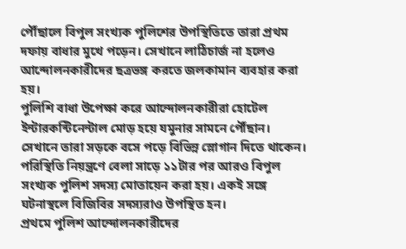পৌঁছালে বিপুল সংখ্যক পুলিশের উপস্থিতিতে তারা প্রথম দফায় বাধার মুখে পড়েন। সেখানে লাঠিচার্জ না হলেও আন্দোলনকারীদের ছত্রভঙ্গ করতে জলকামান ব্যবহার করা হয়।
পুলিশি বাধা উপেক্ষা করে আন্দোলনকারীরা হোটেল ইন্টারকন্টিনেন্টাল মোড় হয়ে যমুনার সামনে পৌঁছান। সেখানে তারা সড়কে বসে পড়ে বিভিন্ন স্লোগান দিতে থাকেন। পরিস্থিতি নিয়ন্ত্রণে বেলা সাড়ে ১১টার পর আরও বিপুল সংখ্যক পুলিশ সদস্য মোতায়েন করা হয়। একই সঙ্গে ঘটনাস্থলে বিজিবির সদস্যরাও উপস্থিত হন।
প্রথমে পুলিশ আন্দোলনকারীদের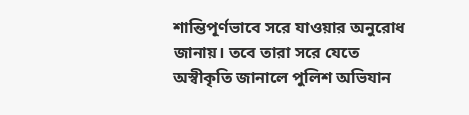শান্তিপূর্ণভাবে সরে যাওয়ার অনুরোধ জানায়। তবে তারা সরে যেতে অস্বীকৃতি জানালে পুলিশ অভিযান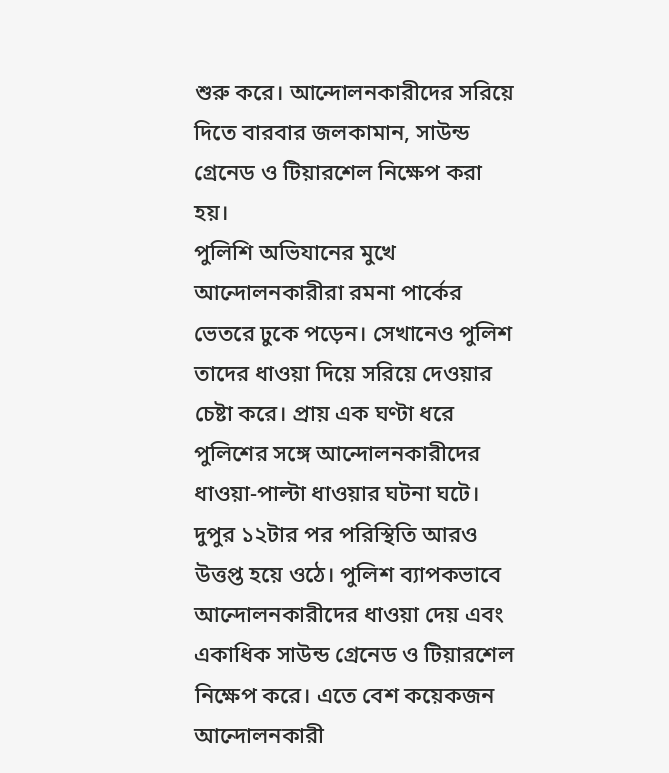শুরু করে। আন্দোলনকারীদের সরিয়ে দিতে বারবার জলকামান, সাউন্ড গ্রেনেড ও টিয়ারশেল নিক্ষেপ করা হয়।
পুলিশি অভিযানের মুখে আন্দোলনকারীরা রমনা পার্কের ভেতরে ঢুকে পড়েন। সেখানেও পুলিশ তাদের ধাওয়া দিয়ে সরিয়ে দেওয়ার চেষ্টা করে। প্রায় এক ঘণ্টা ধরে পুলিশের সঙ্গে আন্দোলনকারীদের ধাওয়া-পাল্টা ধাওয়ার ঘটনা ঘটে।
দুপুর ১২টার পর পরিস্থিতি আরও উত্তপ্ত হয়ে ওঠে। পুলিশ ব্যাপকভাবে আন্দোলনকারীদের ধাওয়া দেয় এবং একাধিক সাউন্ড গ্রেনেড ও টিয়ারশেল নিক্ষেপ করে। এতে বেশ কয়েকজন আন্দোলনকারী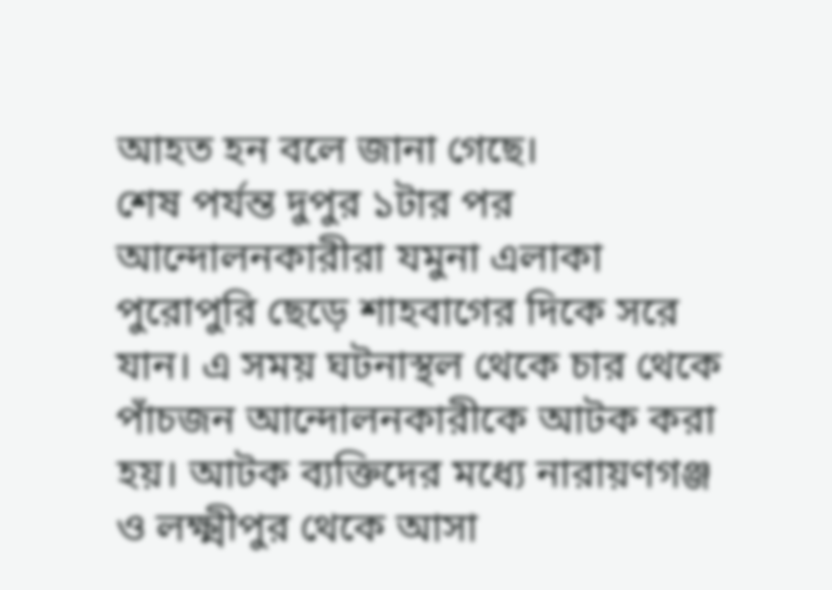আহত হন বলে জানা গেছে।
শেষ পর্যন্ত দুপুর ১টার পর আন্দোলনকারীরা যমুনা এলাকা পুরোপুরি ছেড়ে শাহবাগের দিকে সরে যান। এ সময় ঘটনাস্থল থেকে চার থেকে পাঁচজন আন্দোলনকারীকে আটক করা হয়। আটক ব্যক্তিদের মধ্যে নারায়ণগঞ্জ ও লক্ষ্মীপুর থেকে আসা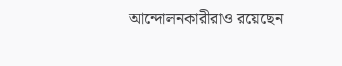আন্দোলনকারীরাও রয়েছেন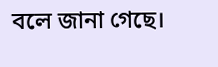বলে জানা গেছে।